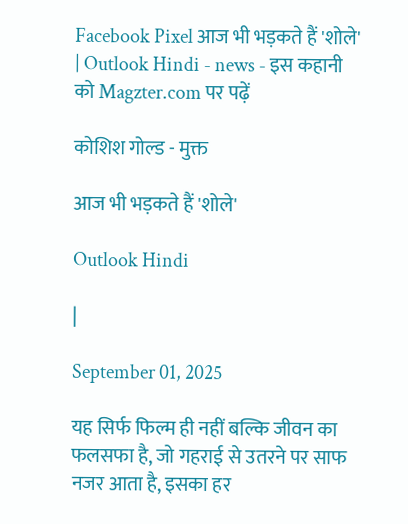Facebook Pixel आज भी भड़कते हैं 'शोले' | Outlook Hindi - news - इस कहानी को Magzter.com पर पढ़ें

कोशिश गोल्ड - मुक्त

आज भी भड़कते हैं 'शोले'

Outlook Hindi

|

September 01, 2025

यह सिर्फ फिल्म ही नहीं बल्कि जीवन का फलसफा है, जो गहराई से उतरने पर साफ नजर आता है, इसका हर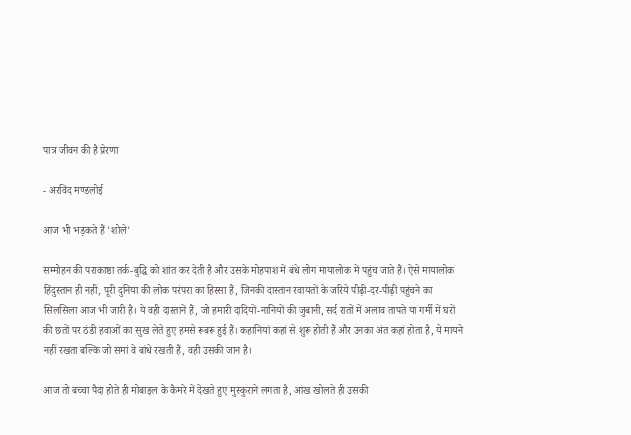पात्र जीवन की है प्रेरणा

- अरविंद मण्डलोई

आज भी भड़कते हैं 'शोले'

सम्मोहन की पराकाष्ठा तर्क-बुद्धि को शांत कर देती है और उसके मोहपाश में बंधे लोग मायालोक में पहुंच जाते हैं। ऐसे मायालोक हिंदुस्तान ही नहीं, पूरी दुनिया की लोक परंपरा का हिस्सा हैं, जिनकी दास्तान रवायतों के जरिये पीढ़ी-दर-पीढ़ी पहुंचने का सिलसिला आज भी जारी है। ये वही दास्तानें हैं, जो हमारी दादियों-नानियों की जुबानी, सर्द रातों में अलाव तापते या गर्मी में घरों की छतों पर ठंडी हवाओं का सुख लेते हुए हमसे रूबरू हुई हैं। कहानियां कहां से शुरू होती हैं और उनका अंत कहां होता है, ये मायने नहीं रखता बल्कि जो समां वे बांधे रखती हैं, वही उसकी जान है।

आज तो बच्चा पैदा होते ही मोबाइल के कैमरे में देखते हुए मुस्कुराने लगता है, आंख खोलते ही उसकी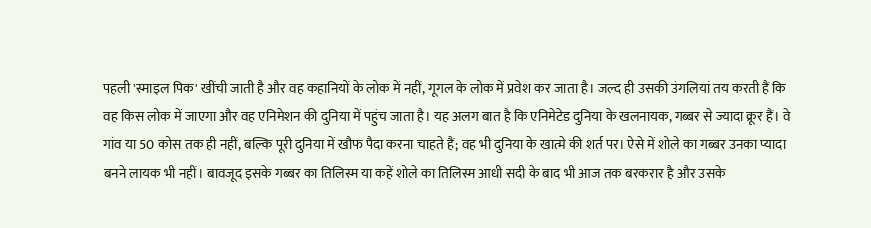पहली 'स्माइल पिक' खींची जाती है और वह कहानियों के लोक में नहीं, गूगल के लोक में प्रवेश कर जाता है। जल्द ही उसकी उंगलियां तय करती हैं कि वह किस लोक में जाएगा और वह एनिमेशन की दुनिया में पहुंच जाता है। यह अलग बात है कि एनिमेटेड दुनिया के खलनायक, गब्बर से ज्यादा क्रूर हैं। वे गांव या 50 कोस तक ही नहीं, बल्कि पूरी दुनिया में खौफ पैदा करना चाहते हैं; वह भी दुनिया के खात्मे की शर्त पर। ऐसे में शोले का गब्बर उनका प्यादा बनने लायक भी नहीं। बावजूद इसके गब्बर का तिलिस्म या कहें शोले का तिलिस्म आधी सदी के बाद भी आज तक बरकरार है और उसके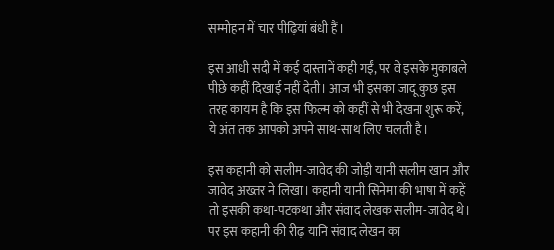सम्मोहन में चार पीढ़ियां बंधी हैं।

इस आधी सदी में कई दास्तानें कही गईं, पर वे इसके मुकाबले पीछे कहीं दिखाई नहीं देती। आज भी इसका जादू कुछ इस तरह कायम है कि इस फिल्म को कहीं से भी देखना शुरू करें, ये अंत तक आपको अपने साथ-साथ लिए चलती है।

इस कहानी को सलीम-जावेद की जोड़ी यानी सलीम खान और जावेद अख्तर ने लिखा। कहानी यानी सिनेमा की भाषा में कहें तो इसकी कथा-पटकथा और संवाद लेखक सलीम-जावेद थे। पर इस कहानी की रीढ़ यानि संवाद लेखन का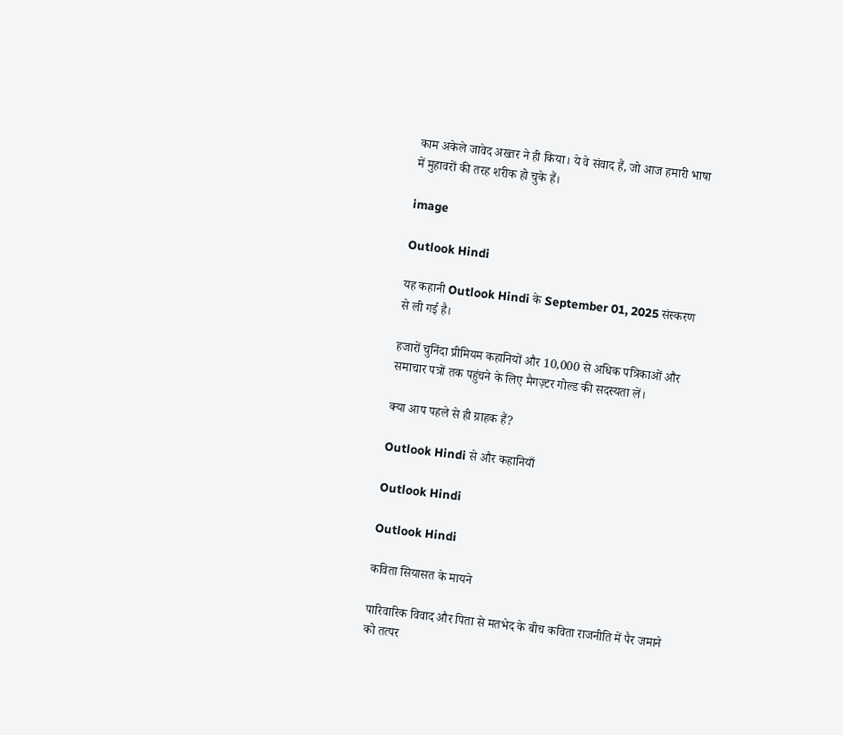काम अकेले जावेद अख्तर ने ही किया। ये वे संवाद हैं, जो आज हमारी भाषा में मुहावरों की तरह शरीक हो चुके हैं।

image

Outlook Hindi

यह कहानी Outlook Hindi के September 01, 2025 संस्करण से ली गई है।

हजारों चुनिंदा प्रीमियम कहानियों और 10,000 से अधिक पत्रिकाओं और समाचार पत्रों तक पहुंचने के लिए मैगज़्टर गोल्ड की सदस्यता लें।

क्या आप पहले से ही ग्राहक हैं?

Outlook Hindi से और कहानियाँ

Outlook Hindi

Outlook Hindi

कविता सियासत के मायने

पारिवारिक विवाद और पिता से मतभेद के बीच कविता राजनीति में पैर जमाने को तत्पर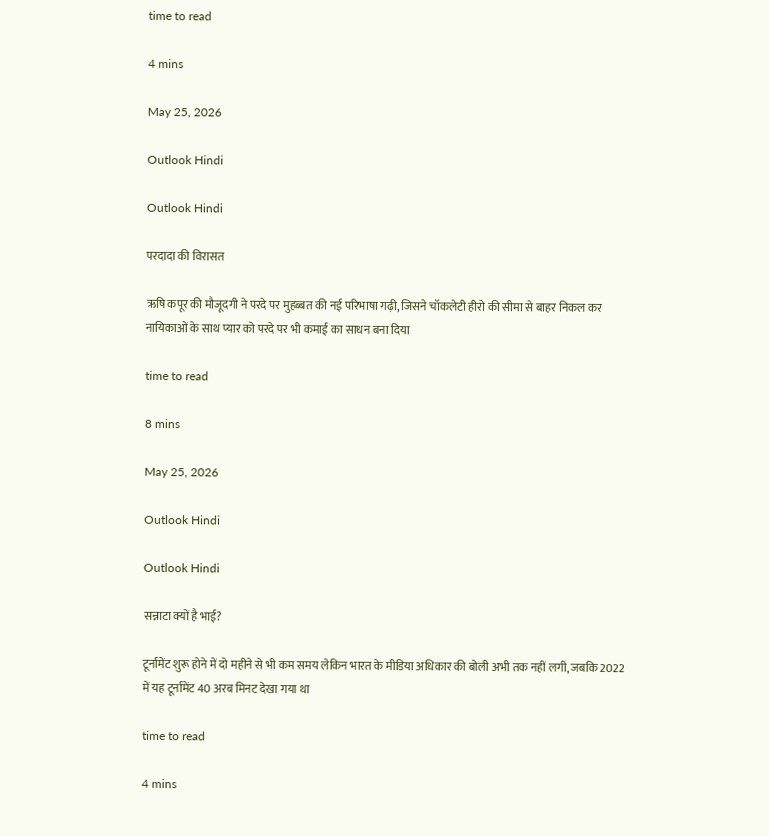time to read

4 mins

May 25, 2026

Outlook Hindi

Outlook Hindi

परदादा की विरासत

ऋषि कपूर की मौजूदगी ने परदे पर मुहब्बत की नई परिभाषा गढ़ी, जिसने चॉकलेटी हीरो की सीमा से बाहर निकल कर नायिकाओं के साथ प्यार को परदे पर भी कमाई का साधन बना दिया

time to read

8 mins

May 25, 2026

Outlook Hindi

Outlook Hindi

सन्नाटा क्यों है भाई?

टूर्नामेंट शुरू होने में दो महीने से भी कम समय लेकिन भारत के मीडिया अधिकार की बोली अभी तक नहीं लगी, जबकि 2022 में यह टूर्नामेंट 40 अरब मिनट देखा गया था

time to read

4 mins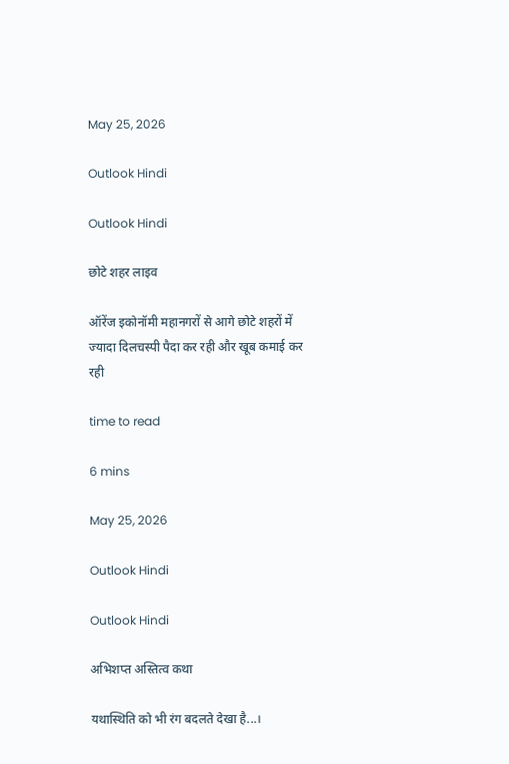May 25, 2026

Outlook Hindi

Outlook Hindi

छोटे शहर लाइव

ऑरेंज इकोनॉमी महानगरों से आगे छोटे शहरों में ज्यादा दिलचस्पी पैदा कर रही और खूब कमाई कर रही

time to read

6 mins

May 25, 2026

Outlook Hindi

Outlook Hindi

अभिशप्त अस्तित्व कथा

यथास्थिति को भी रंग बदलते देखा है...।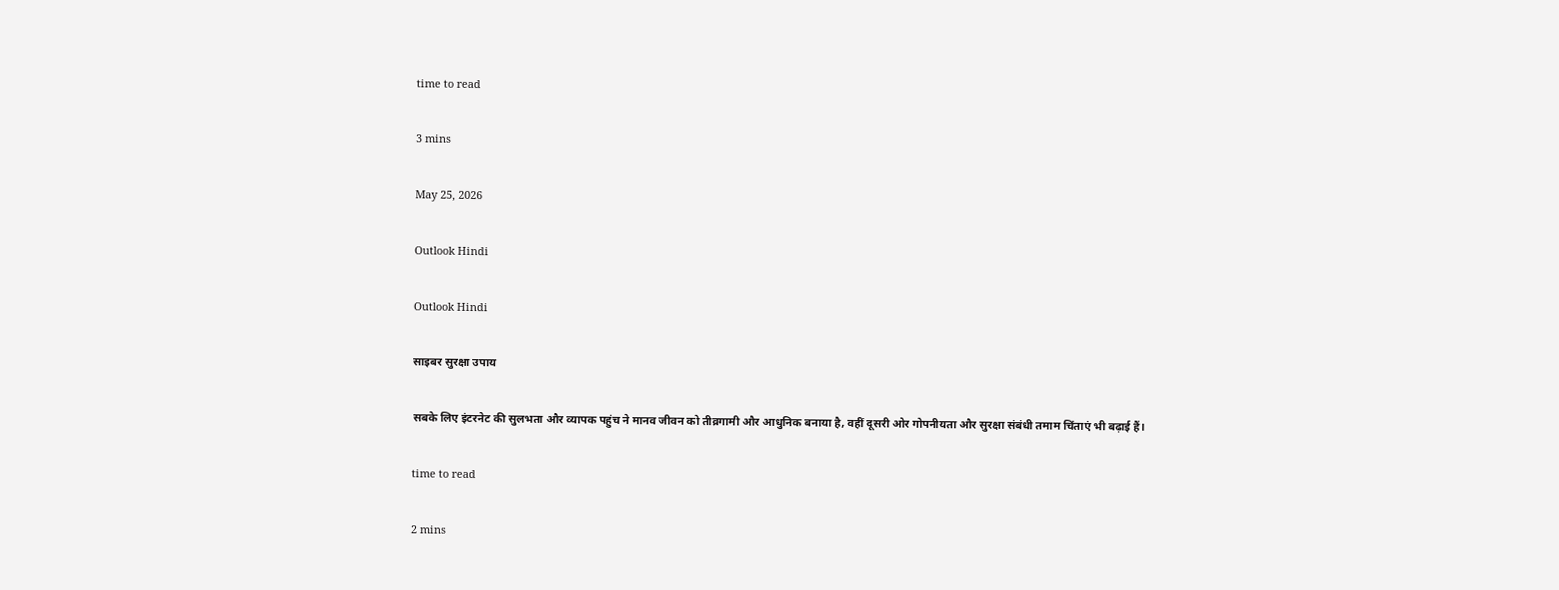time to read

3 mins

May 25, 2026

Outlook Hindi

Outlook Hindi

साइबर सुरक्षा उपाय

सबके लिए इंटरनेट की सुलभता और व्यापक पहुंच ने मानव जीवन को तीव्रगामी और आधुनिक बनाया है, वहीं दूसरी ओर गोपनीयता और सुरक्षा संबंधी तमाम चिंताएं भी बढ़ाई हैं।

time to read

2 mins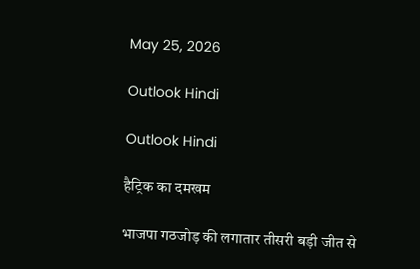May 25, 2026

Outlook Hindi

Outlook Hindi

हैट्रिक का दमखम

भाजपा गठजोड़ की लगातार तीसरी बड़ी जीत से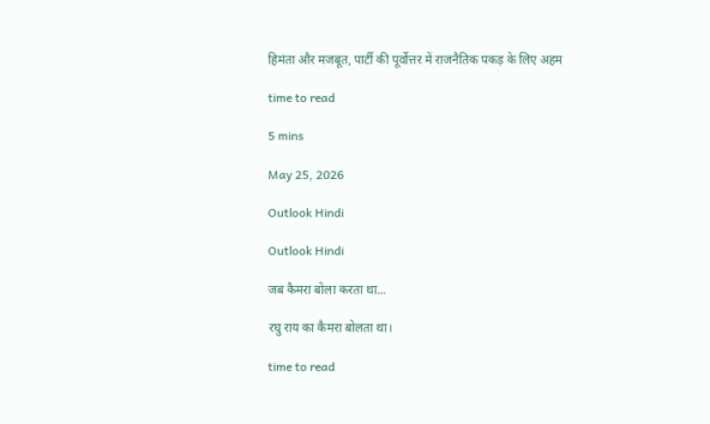हिमंता और मजबूत, पार्टी की पूर्वोत्तर में राजनैतिक पकड़ के लिए अहम

time to read

5 mins

May 25, 2026

Outlook Hindi

Outlook Hindi

जब कैमरा बोला करता था...

रघु राय का कैमरा बोलता था।

time to read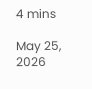4 mins

May 25, 2026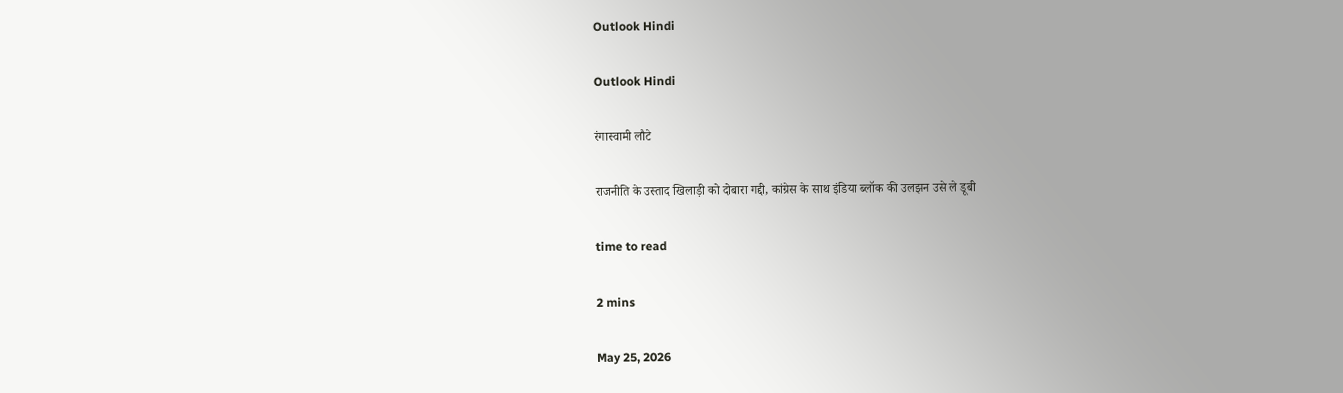Outlook Hindi

Outlook Hindi

रंगास्वामी लौटे

राजनीति के उस्ताद खिलाड़ी को दोबारा गद्दी, कांग्रेस के साथ इंडिया ब्लॉक की उलझन उसे ले डूबी

time to read

2 mins

May 25, 2026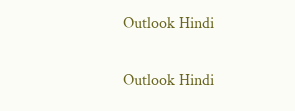Outlook Hindi

Outlook Hindi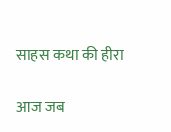साहस कथा की हीरा

आज जब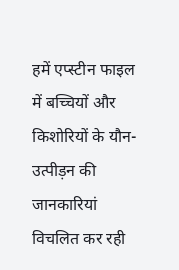हमें एप्स्टीन फाइल में बच्चियों और किशोरियों के यौन-उत्पीड़न की जानकारियां विचलित कर रही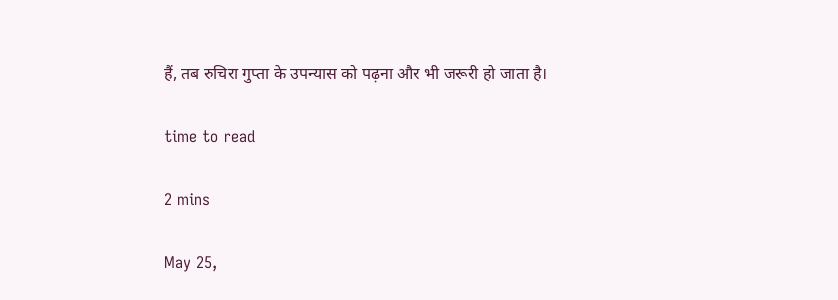हैं, तब रुचिरा गुप्ता के उपन्यास को पढ़ना और भी जरूरी हो जाता है।

time to read

2 mins

May 25,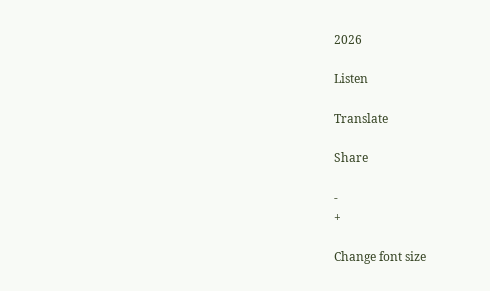2026

Listen

Translate

Share

-
+

Change font size